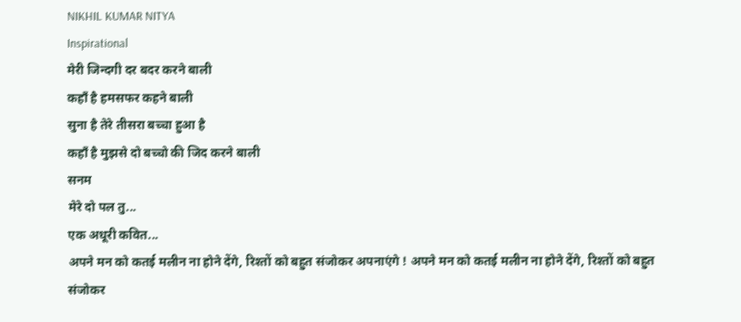NIKHIL KUMAR NITYA
Inspirational
मेरी जिन्दगी दर बदर करने बाली
कहाँ है हमसफर कहने बाली
सुना है तेरे तीसरा बच्चा हुआ है
कहाँ है मुझसे दो बच्चो की जिद करने बाली
सनम
मेरे दो पल तु...
एक अधूरी कवित...
अपने मन को कतई मलीन ना होने देंगे, रिश्तों को बहुत संजोकर अपनाएंगे ! अपने मन को कतई मलीन ना होने देंगे, रिश्तों को बहुत संजोकर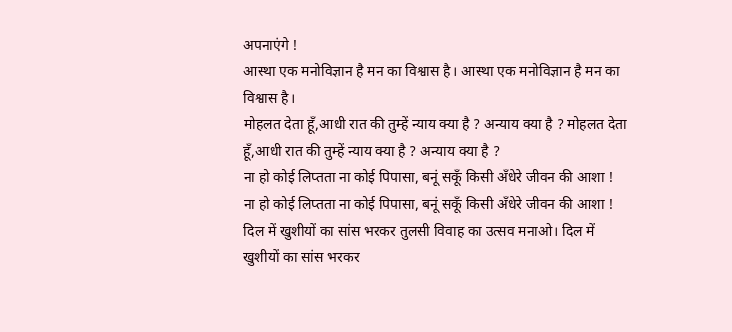अपनाएंगे !
आस्था एक मनोविज्ञान है मन का विश्वास है। आस्था एक मनोविज्ञान है मन का विश्वास है।
मोहलत देता हूँ,आधी रात की तुम्हें न्याय क्या है ? अन्याय क्या है ? मोहलत देता हूँ,आधी रात की तुम्हें न्याय क्या है ? अन्याय क्या है ?
ना हो कोई लिप्तता ना कोई पिपासा, बनूं सकूँ किसी अँधेरे जीवन की आशा ! ना हो कोई लिप्तता ना कोई पिपासा, बनूं सकूँ किसी अँधेरे जीवन की आशा !
दिल में खुशीयों का सांस भरकर तुलसी विवाह का उत्सव मनाओ। दिल में खुशीयों का सांस भरकर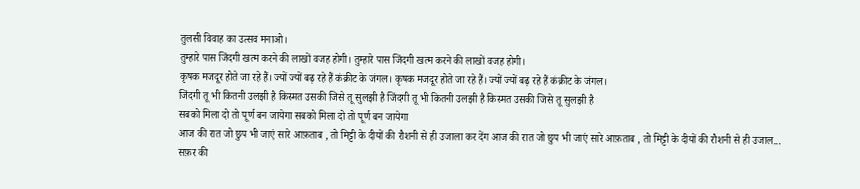तुलसी विवाह का उत्सव मनाओ।
तुम्हारे पास जिंदगी खत्म करने की लाखों वजह होगी। तुम्हारे पास जिंदगी खत्म करने की लाखों वजह होगी।
कृषक मजदूर होते जा रहे हैं। ज्यों ज्यों बढ़ रहे हैं कंक्रीट के जंगल। कृषक मजदूर होते जा रहे हैं। ज्यों ज्यों बढ़ रहे हैं कंक्रीट के जंगल।
जिंदगी तू भी कितनी उलझी है किस्मत उसकी जिसे तू सुलझी है जिंदगी तू भी कितनी उलझी है किस्मत उसकी जिसे तू सुलझी है
सबको मिला दो तो पूर्ण बन जायेगा सबको मिला दो तो पूर्ण बन जायेगा
आज की रात जो छुप भी जाएं सारे आफ़ताब , तो मिट्टी के दीयों की रौशनी से ही उजाला कर देंग आज की रात जो छुप भी जाएं सारे आफ़ताब , तो मिट्टी के दीयों की रौशनी से ही उजाल...
सफ़र की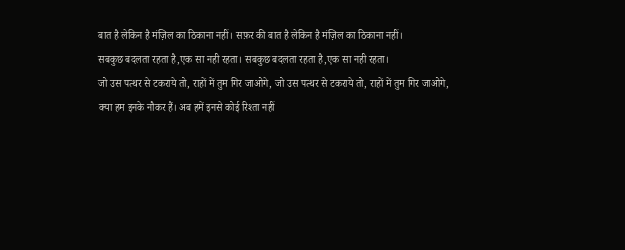बात है लेकिन है मंज़िल का ठिकाना नहीं। सफ़र की बात है लेकिन है मंज़िल का ठिकाना नहीं।
सबकुछ बदलता रहता है,एक सा नही रहता। सबकुछ बदलता रहता है,एक सा नही रहता।
जो उस पत्थर से टकराये तो, राहों में तुम गिर जाओगे, जो उस पत्थर से टकराये तो, राहों में तुम गिर जाओगे,
क्या हम इनके नौकर हैं। अब हमें इनसे कोई रिश्ता नहीं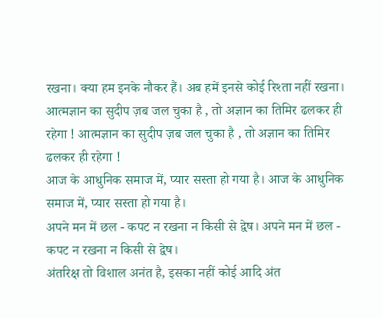रखना। क्या हम इनके नौकर हैं। अब हमें इनसे कोई रिश्ता नहीं रखना।
आत्मज्ञान का सुदीप ज़ब जल चुका है , तो अज्ञान का तिमिर ढलकर ही रहेगा ! आत्मज्ञान का सुदीप ज़ब जल चुका है , तो अज्ञान का तिमिर ढलकर ही रहेगा !
आज के आधुनिक समाज में, प्यार सस्ता हो गया है। आज के आधुनिक समाज में, प्यार सस्ता हो गया है।
अपने मन में छल - कपट न रखना न किसी से द्वेष। अपने मन में छल - कपट न रखना न किसी से द्वेष।
अंतरिक्ष तो विशाल अनंत है, इसका नहीं कोई आदि अंत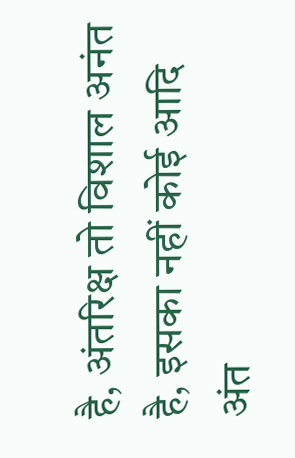है, अंतरिक्ष तो विशाल अनंत है, इसका नहीं कोई आदि अंत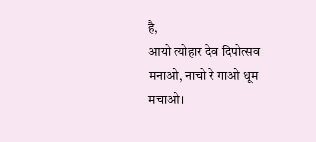है,
आयो त्योहार देव दिपोत्सव मनाओ, नाचो रे गाओ धूम मचाओ।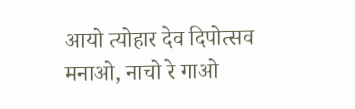आयो त्योहार देव दिपोत्सव मनाओ, नाचो रे गाओ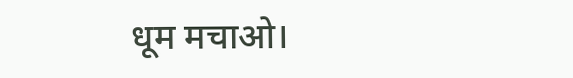धूम मचाओ।